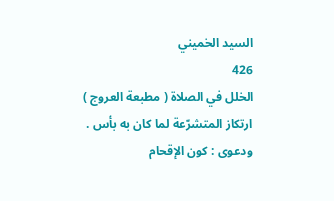السيد الخميني
426
الخلل في الصلاة ( مطبعة العروج )
ارتكاز المتشرّعة لما كان به بأس . ودعوى : كون الإقحام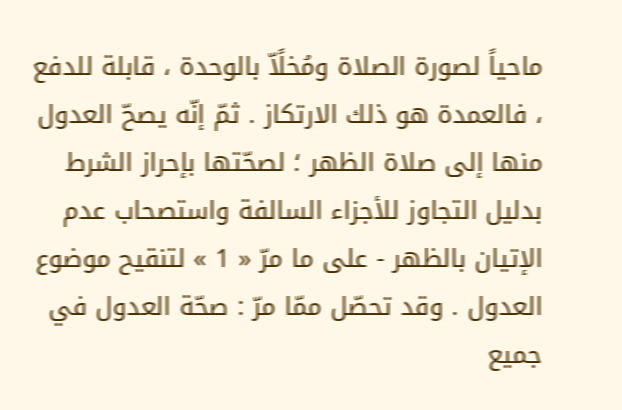ماحياً لصورة الصلاة ومُخلًاّ بالوحدة ، قابلة للدفع ، فالعمدة هو ذلك الارتكاز . ثمّ إنّه يصحّ العدول منها إلى صلاة الظهر ؛ لصحّتها بإحراز الشرط بدليل التجاوز للأجزاء السالفة واستصحاب عدم الإتيان بالظهر - على ما مرّ « 1 » لتنقيح موضوع العدول . وقد تحصّل ممّا مرّ : صحّة العدول في جميع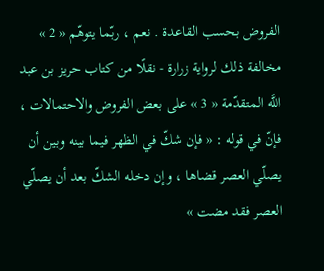الفروض بحسب القاعدة . نعم ، ربّما يتوهّم « 2 » مخالفة ذلك لرواية زرارة - نقلًا من كتاب حريز بن عبد اللَّه المتقدّمة « 3 » على بعض الفروض والاحتمالات ، فإنّ في قوله : « فإن شكّ في الظهر فيما بينه وبين أن يصلّي العصر قضاها ، وإن دخله الشكّ بعد أن يصلّي العصر فقد مضت »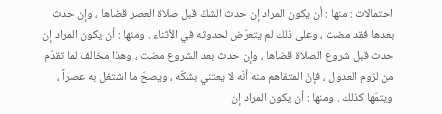احتمالات : منها : أن يكون المراد إن حدث الشكّ قبل صلاة العصر قضاها ، وإن حدث بعدها فقد مضت ، وعلى ذلك لم يتعرّض لحدوثه في الأثناء . ومنها : أن يكون المراد إن حدث قبل شروع الصلاة قضاها ، وإن حدث بعد الشروع مضت ، وهذا مخالف لما تقدّم من لزوم العدول ، فإنّ المتفاهم منه أنّه لا يعتني بشكّه ، ويصحّ ما اشتغل به عصراً ، ويتمّها كذلك . ومنها : أن يكون المراد إن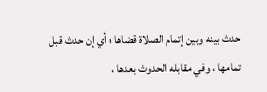حدث بينه وبين إتمام الصلاة قضاها ؛ أي إن حدث قبل تمامها ، وفي مقابله الحدوث بعدها ،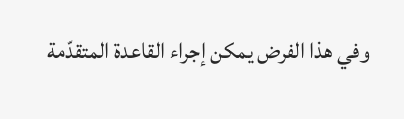وفي هذا الفرض يمكن إجراء القاعدة المتقدّمة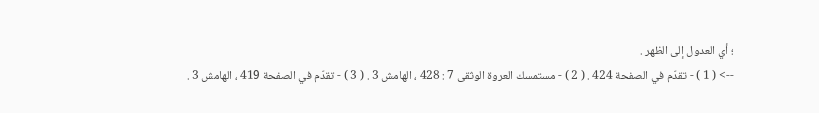؛ أي العدول إلى الظهر .
--> ( 1 ) - تقدّم في الصفحة 424 . ( 2 ) - مستمسك العروة الوثقى 7 : 428 ، الهامش 3 . ( 3 ) - تقدّم في الصفحة 419 ، الهامش 3 .